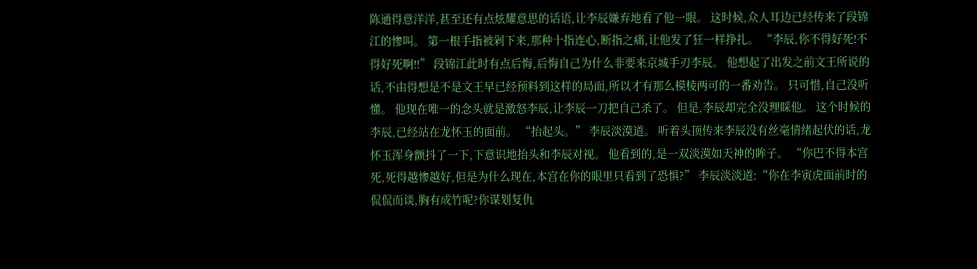陈通得意洋洋,甚至还有点炫耀意思的话语,让李辰嫌弃地看了他一眼。 这时候,众人耳边已经传来了段锦江的惨叫。 第一根手指被剁下来,那种十指连心,断指之痛,让他发了狂一样挣扎。 “李辰,你不得好死!不得好死啊!!” 段锦江此时有点后悔,后悔自己为什么非要来京城手刃李辰。 他想起了出发之前文王所说的话,不由得想是不是文王早已经预料到这样的局面,所以才有那么模棱两可的一番劝告。 只可惜,自己没听懂。 他现在唯一的念头就是激怒李辰,让李辰一刀把自己杀了。 但是,李辰却完全没理睬他。 这个时候的李辰,已经站在龙怀玉的面前。 “抬起头。” 李辰淡漠道。 听着头顶传来李辰没有丝毫情绪起伏的话,龙怀玉浑身颤抖了一下,下意识地抬头和李辰对视。 他看到的,是一双淡漠如天神的眸子。 “你巴不得本宫死,死得越惨越好,但是为什么现在,本宫在你的眼里只看到了恐惧?” 李辰淡淡道:“你在李寅虎面前时的侃侃而谈,胸有成竹呢?你谋划复仇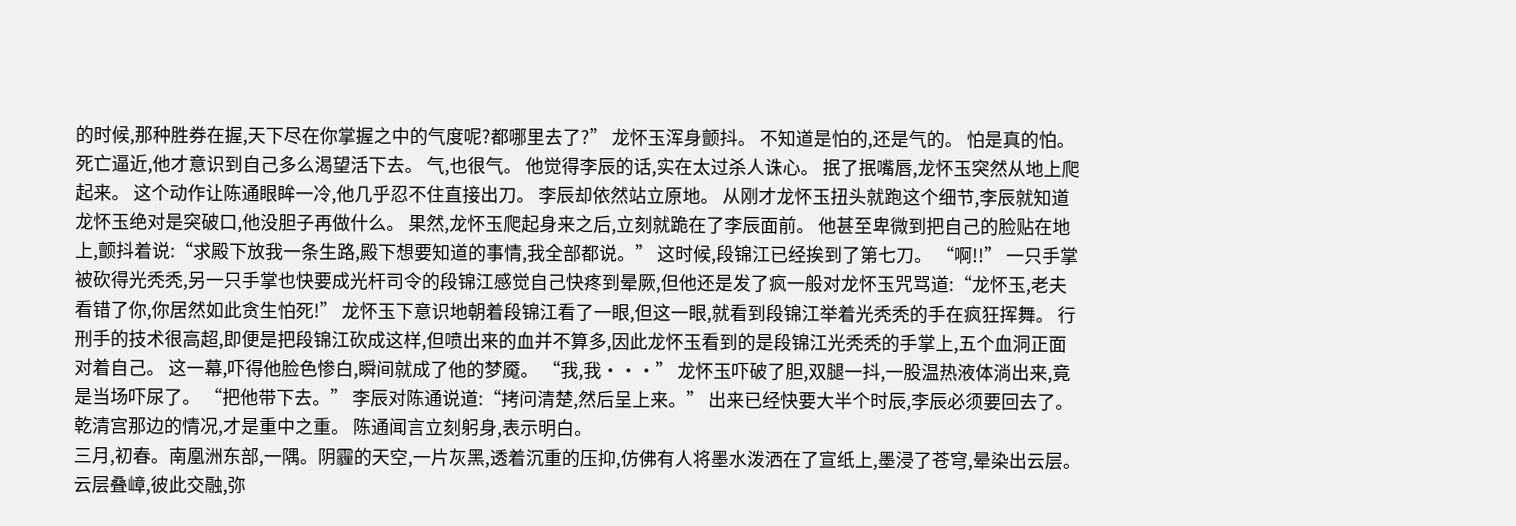的时候,那种胜券在握,天下尽在你掌握之中的气度呢?都哪里去了?” 龙怀玉浑身颤抖。 不知道是怕的,还是气的。 怕是真的怕。 死亡逼近,他才意识到自己多么渴望活下去。 气,也很气。 他觉得李辰的话,实在太过杀人诛心。 抿了抿嘴唇,龙怀玉突然从地上爬起来。 这个动作让陈通眼眸一冷,他几乎忍不住直接出刀。 李辰却依然站立原地。 从刚才龙怀玉扭头就跑这个细节,李辰就知道龙怀玉绝对是突破口,他没胆子再做什么。 果然,龙怀玉爬起身来之后,立刻就跪在了李辰面前。 他甚至卑微到把自己的脸贴在地上,颤抖着说:“求殿下放我一条生路,殿下想要知道的事情,我全部都说。” 这时候,段锦江已经挨到了第七刀。 “啊!!” 一只手掌被砍得光秃秃,另一只手掌也快要成光杆司令的段锦江感觉自己快疼到晕厥,但他还是发了疯一般对龙怀玉咒骂道:“龙怀玉,老夫看错了你,你居然如此贪生怕死!” 龙怀玉下意识地朝着段锦江看了一眼,但这一眼,就看到段锦江举着光秃秃的手在疯狂挥舞。 行刑手的技术很高超,即便是把段锦江砍成这样,但喷出来的血并不算多,因此龙怀玉看到的是段锦江光秃秃的手掌上,五个血洞正面对着自己。 这一幕,吓得他脸色惨白,瞬间就成了他的梦魇。 “我,我···” 龙怀玉吓破了胆,双腿一抖,一股温热液体淌出来,竟是当场吓尿了。 “把他带下去。” 李辰对陈通说道:“拷问清楚,然后呈上来。” 出来已经快要大半个时辰,李辰必须要回去了。 乾清宫那边的情况,才是重中之重。 陈通闻言立刻躬身,表示明白。
三月,初春。南凰洲东部,一隅。阴霾的天空,一片灰黑,透着沉重的压抑,仿佛有人将墨水泼洒在了宣纸上,墨浸了苍穹,晕染出云层。云层叠嶂,彼此交融,弥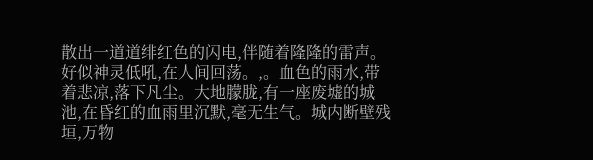散出一道道绯红色的闪电,伴随着隆隆的雷声。好似神灵低吼,在人间回荡。,。血色的雨水,带着悲凉,落下凡尘。大地朦胧,有一座废墟的城池,在昏红的血雨里沉默,毫无生气。城内断壁残垣,万物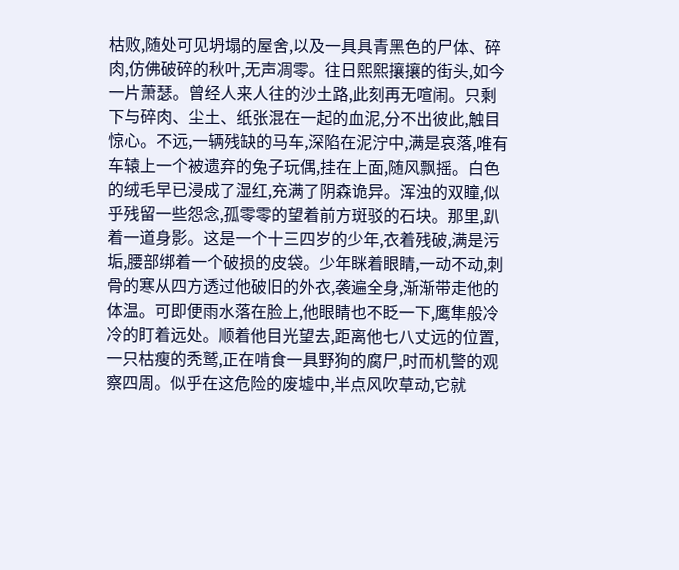枯败,随处可见坍塌的屋舍,以及一具具青黑色的尸体、碎肉,仿佛破碎的秋叶,无声凋零。往日熙熙攘攘的街头,如今一片萧瑟。曾经人来人往的沙土路,此刻再无喧闹。只剩下与碎肉、尘土、纸张混在一起的血泥,分不出彼此,触目惊心。不远,一辆残缺的马车,深陷在泥泞中,满是哀落,唯有车辕上一个被遗弃的兔子玩偶,挂在上面,随风飘摇。白色的绒毛早已浸成了湿红,充满了阴森诡异。浑浊的双瞳,似乎残留一些怨念,孤零零的望着前方斑驳的石块。那里,趴着一道身影。这是一个十三四岁的少年,衣着残破,满是污垢,腰部绑着一个破损的皮袋。少年眯着眼睛,一动不动,刺骨的寒从四方透过他破旧的外衣,袭遍全身,渐渐带走他的体温。可即便雨水落在脸上,他眼睛也不眨一下,鹰隼般冷冷的盯着远处。顺着他目光望去,距离他七八丈远的位置,一只枯瘦的秃鹫,正在啃食一具野狗的腐尸,时而机警的观察四周。似乎在这危险的废墟中,半点风吹草动,它就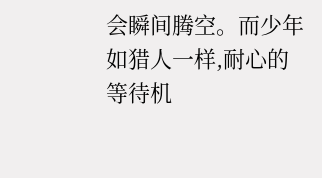会瞬间腾空。而少年如猎人一样,耐心的等待机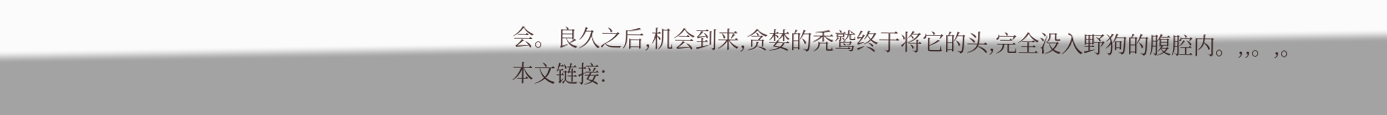会。良久之后,机会到来,贪婪的秃鹫终于将它的头,完全没入野狗的腹腔内。,,。,。
本文链接: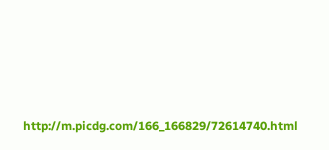http://m.picdg.com/166_166829/72614740.html